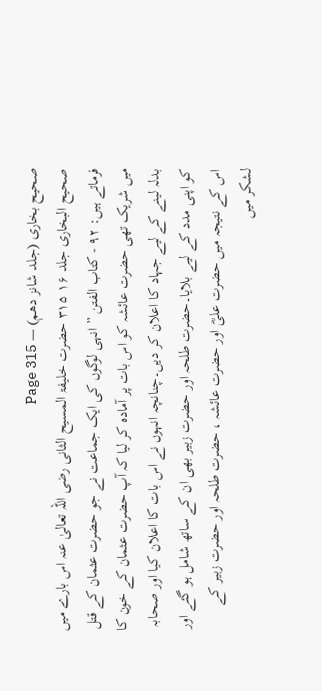صحیح بخاری (جلد شانز دھم) — Page 315
صحيح البخاری جلد ۱۶ ۳۱۵ حضرت خلیفۃ المسیح الثانی رضی اللہ تعالیٰ عنہ اس بارے میں فرماتے ہیں: ۹۲ - كتاب الفتن ” انہی لوگوں کی ایک جماعت نے جو حضرت عثمان کے قتل میں شریک تھی حضرت عائشہ کو اس بات پر آمادہ کر لیا کہ آپ حضرت عثمان کے خون کا بدلہ لینے کے لیے جہاد کا اعلان کر دیں۔چنانچہ انہوں نے اس بات کا اعلان کیا اور صحابہ کو اپنی مدد کے لیے بلایا۔حضرت طلحہ اور حضرت زبیر بھی ان کے ساتھ شامل ہو گئے اور اس کے نتیجہ میں حضرت علیؓ اور حضرت عائشہ ، حضرت طلحہ اور حضرت زبیر کے لشکر میں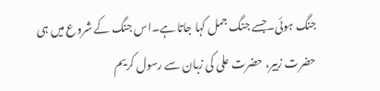جنگ ہوئی۔جسے جنگ جمل کہا جاتا ہے۔اس جنگ کے شروع میں ہی حضرت زبیر، حضرت علی کی زبان سے رسول کریم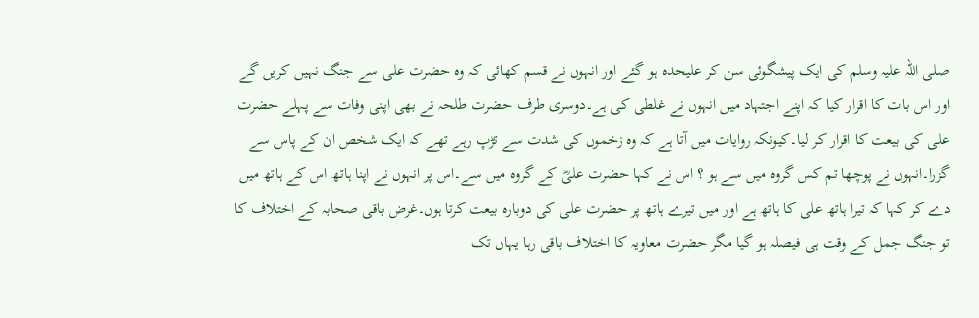صلی اللہ علیہ وسلم کی ایک پیشگوئی سن کر علیحدہ ہو گئے اور انہوں نے قسم کھائی کہ وہ حضرت علی سے جنگ نہیں کریں گے اور اس بات کا اقرار کیا کہ اپنے اجتہاد میں انہوں نے غلطی کی ہے۔دوسری طرف حضرت طلحہ نے بھی اپنی وفات سے پہلے حضرت علی کی بیعت کا اقرار کر لیا۔کیونکہ روایات میں آتا ہے کہ وہ زخموں کی شدت سے تڑپ رہے تھے کہ ایک شخص ان کے پاس سے گزرا۔انہوں نے پوچھا تم کس گروہ میں سے ہو ؟ اس نے کہا حضرت علیؓ کے گروہ میں سے۔اس پر انہوں نے اپنا ہاتھ اس کے ہاتھ میں دے کر کہا کہ تیرا ہاتھ علی کا ہاتھ ہے اور میں تیرے ہاتھ پر حضرت علی کی دوبارہ بیعت کرتا ہوں۔غرض باقی صحابہ کے اختلاف کا تو جنگ جمل کے وقت ہی فیصلہ ہو گیا مگر حضرت معاویہ کا اختلاف باقی رہا یہاں تک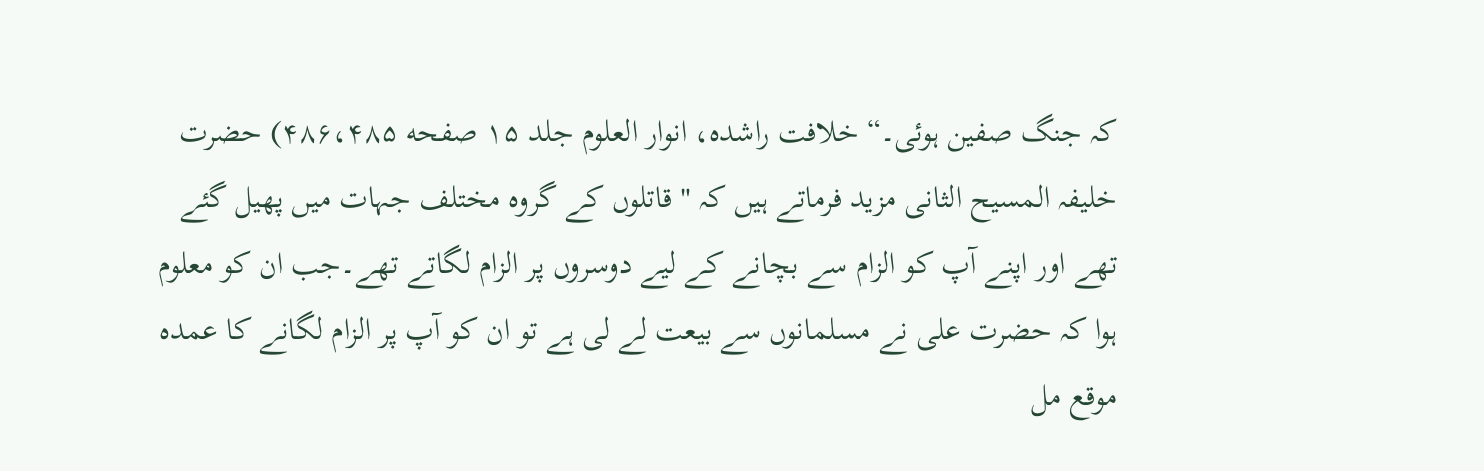کہ جنگ صفین ہوئی۔“ خلافت راشدہ، انوار العلوم جلد ۱۵ صفحه ۴۸۶،۴۸۵) حضرت خلیفہ المسیح الثانی مزید فرماتے ہیں کہ " قاتلوں کے گروہ مختلف جہات میں پھیل گئے تھے اور اپنے آپ کو الزام سے بچانے کے لیے دوسروں پر الزام لگاتے تھے۔جب ان کو معلوم ہوا کہ حضرت علی نے مسلمانوں سے بیعت لے لی ہے تو ان کو آپ پر الزام لگانے کا عمدہ موقع مل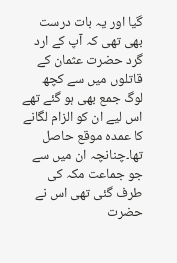گیا اور یہ بات درست بھی تھی کہ آپ کے ارد گرد حضرت عثمان کے قاتلوں میں سے کچھ لوگ جمع بھی ہو گئے تھے اس لیے ان کو الزام لگانے کا عمدہ موقع حاصل تھا۔چنانچہ ان میں سے جو جماعت مکہ کی طرف گئی تھی اس نے حضرت